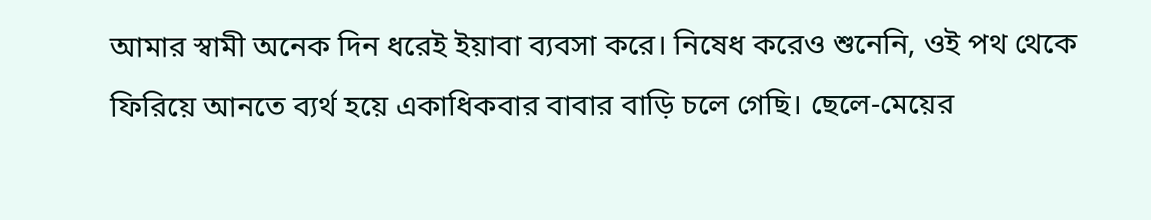আমার স্বামী অনেক দিন ধরেই ইয়াবা ব্যবসা করে। নিষেধ করেও শুনেনি, ওই পথ থেকে ফিরিয়ে আনতে ব্যর্থ হয়ে একাধিকবার বাবার বাড়ি চলে গেছি। ছেলে-মেয়ের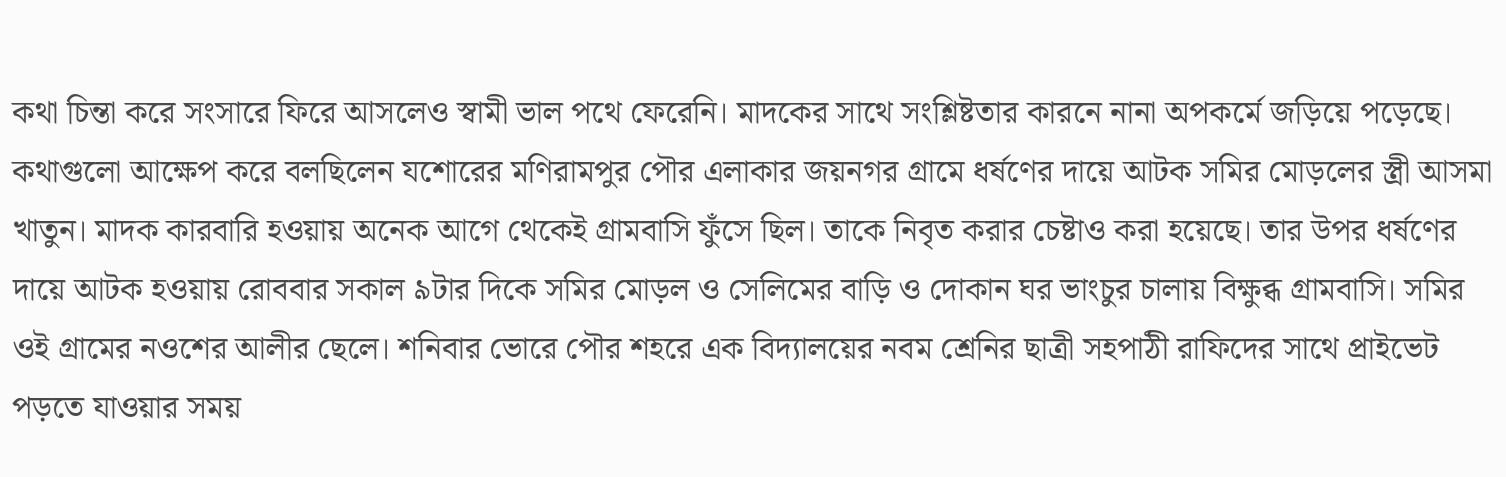কথা চিন্তা করে সংসারে ফিরে আসলেও স্বামী ভাল পথে ফেরেনি। মাদকের সাথে সংশ্লিষ্টতার কারনে নানা অপকর্মে জড়িয়ে পড়েছে। কথাগুলো আক্ষেপ করে বলছিলেন যশোরের মণিরামপুর পৌর এলাকার জয়নগর গ্রামে ধর্ষণের দায়ে আটক সমির মোড়লের স্ত্রী আসমা খাতুন। মাদক কারবারি হওয়ায় অনেক আগে থেকেই গ্রামবাসি ফুঁসে ছিল। তাকে নিবৃত করার চেষ্টাও করা হয়েছে। তার উপর ধর্ষণের দায়ে আটক হওয়ায় রোববার সকাল ৯টার দিকে সমির মোড়ল ও সেলিমের বাড়ি ও দোকান ঘর ভাংচুর চালায় বিক্ষুব্ধ গ্রামবাসি। সমির ওই গ্রামের নওশের আলীর ছেলে। শনিবার ভোরে পৌর শহরে এক বিদ্যালয়ের নবম শ্রেনির ছাত্রী সহপাঠী রাফিদের সাথে প্রাইভেট পড়তে যাওয়ার সময়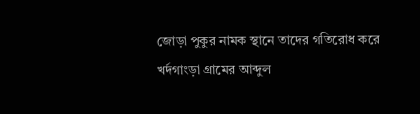জোড়া পুকুর নামক স্থানে তাদের গতিরোধ করে খর্দগাংড়া গ্রামের আব্দুল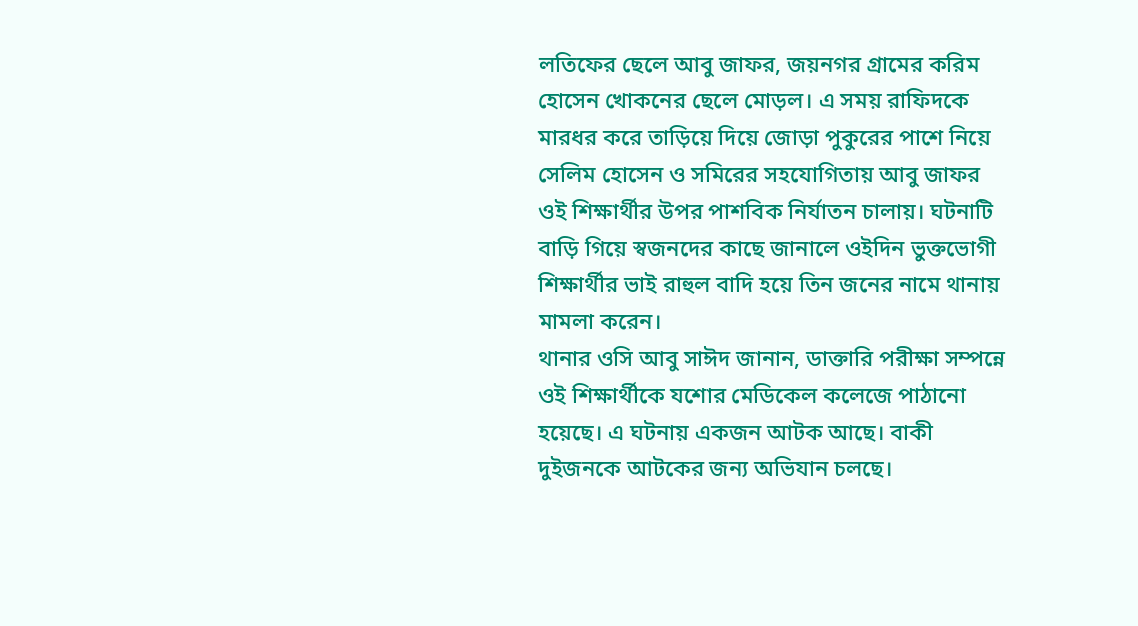লতিফের ছেলে আবু জাফর, জয়নগর গ্রামের করিম হোসেন খোকনের ছেলে মোড়ল। এ সময় রাফিদকে মারধর করে তাড়িয়ে দিয়ে জোড়া পুকুরের পাশে নিয়ে সেলিম হোসেন ও সমিরের সহযোগিতায় আবু জাফর ওই শিক্ষার্থীর উপর পাশবিক নির্যাতন চালায়। ঘটনাটি বাড়ি গিয়ে স্বজনদের কাছে জানালে ওইদিন ভুক্তভোগী শিক্ষার্থীর ভাই রাহুল বাদি হয়ে তিন জনের নামে থানায় মামলা করেন।
থানার ওসি আবু সাঈদ জানান, ডাক্তারি পরীক্ষা সম্পন্নে ওই শিক্ষার্থীকে যশোর মেডিকেল কলেজে পাঠানো হয়েছে। এ ঘটনায় একজন আটক আছে। বাকী দুইজনকে আটকের জন্য অভিযান চলছে।